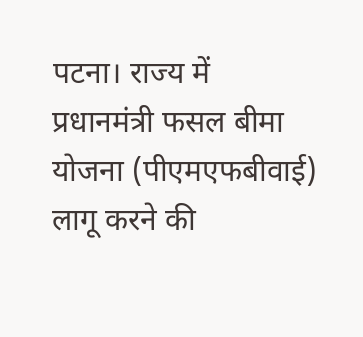पटना। राज्य में प्रधानमंत्री फसल बीमा योजना (पीएमएफबीवाई) लागू करने की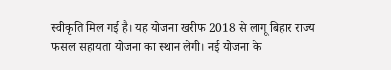स्वीकृति मिल गई है। यह योजना खरीफ 2018 से लागू बिहार राज्य फसल सहायता योजना का स्थान लेगी। नई योजना के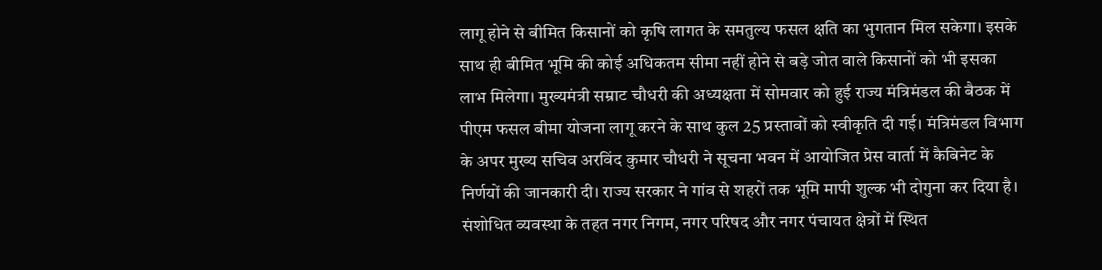लागू होने से बीमित किसानों को कृषि लागत के समतुल्य फसल क्षति का भुगतान मिल सकेगा। इसके साथ ही बीमित भूमि की कोई अधिकतम सीमा नहीं होने से बड़े जोत वाले किसानों को भी इसका लाभ मिलेगा। मुख्यमंत्री सम्राट चौधरी की अध्यक्षता में सोमवार को हुई राज्य मंत्रिमंडल की बैठक में पीएम फसल बीमा योजना लागू करने के साथ कुल 25 प्रस्तावों को स्वीकृति दी गई। मंत्रिमंडल विभाग के अपर मुख्य सचिव अरविंद कुमार चौधरी ने सूचना भवन में आयोजित प्रेस वार्ता में कैबिनेट के निर्णयों की जानकारी दी। राज्य सरकार ने गांव से शहरों तक भूमि मापी शुल्क भी दोगुना कर दिया है। संशोधित व्यवस्था के तहत नगर निगम, नगर परिषद और नगर पंचायत क्षेत्रों में स्थित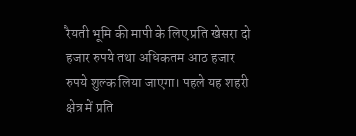रैयती भूमि की मापी के लिए प्रति खेसरा दो हजार रुपये तथा अधिकतम आठ हजार रुपये शुल्क लिया जाएगा। पहले यह शहरी क्षेत्र में प्रति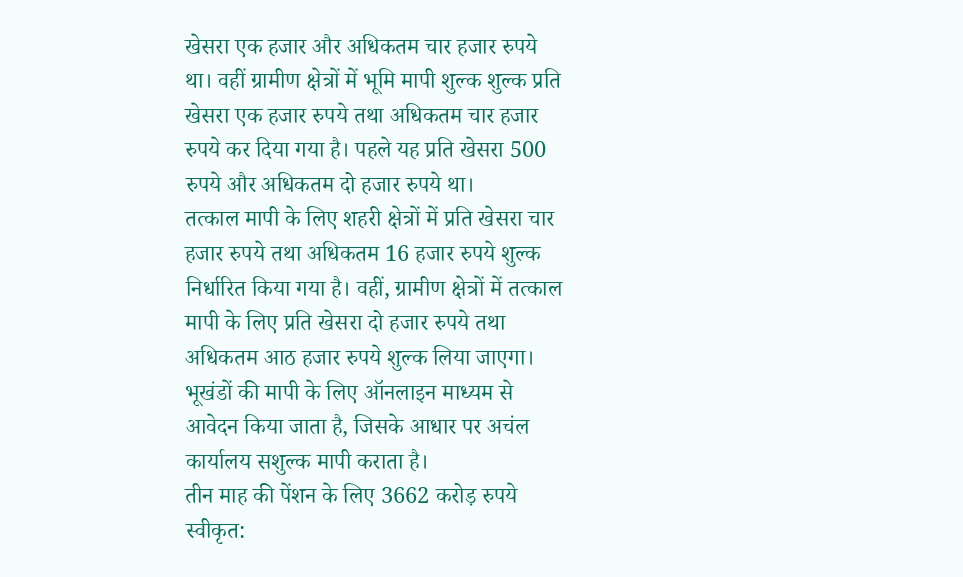खेसरा एक हजार और अधिकतम चार हजार रुपये था। वहीं ग्रामीण क्षेत्रों में भूमि मापी शुल्क शुल्क प्रति खेसरा एक हजार रुपये तथा अधिकतम चार हजार रुपये कर दिया गया है। पहले यह प्रति खेसरा 500 रुपये और अधिकतम दो हजार रुपये था।
तत्काल मापी के लिए शहरी क्षेत्रों में प्रति खेसरा चार हजार रुपये तथा अधिकतम 16 हजार रुपये शुल्क निर्धारित किया गया है। वहीं, ग्रामीण क्षेत्रों में तत्काल मापी के लिए प्रति खेसरा दो हजार रुपये तथा अधिकतम आठ हजार रुपये शुल्क लिया जाएगा। भूखंडों की मापी के लिए ऑनलाइन माध्यम से आवेदन किया जाता है, जिसके आधार पर अचंल कार्यालय सशुल्क मापी कराता है।
तीन माह की पेंशन के लिए 3662 करोड़ रुपये स्वीकृत: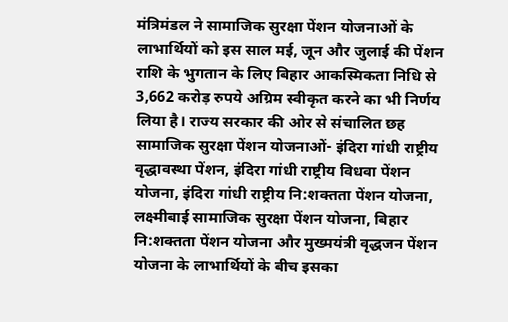मंत्रिमंडल ने सामाजिक सुरक्षा पेंशन योजनाओं के लाभार्थियों को इस साल मई, जून और जुलाई की पेंशन राशि के भुगतान के लिए बिहार आकस्मिकता निधि से 3,662 करोड़ रुपये अग्रिम स्वीकृत करने का भी निर्णय लिया है। राज्य सरकार की ओर से संचालित छह सामाजिक सुरक्षा पेंशन योजनाओं- इंदिरा गांधी राष्ट्रीय वृद्धावस्था पेंशन, इंदिरा गांधी राष्ट्रीय विधवा पेंशन योजना, इंदिरा गांधी राष्ट्रीय नि:शक्तता पेंशन योजना, लक्ष्मीबाई सामाजिक सुरक्षा पेंशन योजना, बिहार नि:शक्तता पेंशन योजना और मुख्मयंत्री वृद्धजन पेंशन योजना के लाभार्थियों के बीच इसका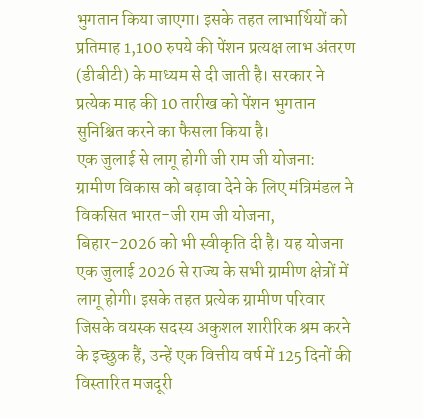भुगतान किया जाएगा। इसके तहत लाभार्थियों को प्रतिमाह 1,100 रुपये की पेंशन प्रत्यक्ष लाभ अंतरण (डीबीटी) के माध्यम से दी जाती है। सरकार ने प्रत्येक माह की 10 तारीख को पेंशन भुगतान सुनिश्चित करने का फैसला किया है।
एक जुलाई से लागू होगी जी राम जी योजना: ग्रामीण विकास को बढ़ावा देने के लिए मंत्रिमंडल ने विकसित भारत-जी राम जी योजना, बिहार-2026 को भी स्वीकृति दी है। यह योजना एक जुलाई 2026 से राज्य के सभी ग्रामीण क्षेत्रों में लागू होगी। इसके तहत प्रत्येक ग्रामीण परिवार जिसके वयस्क सदस्य अकुशल शारीरिक श्रम करने के इच्छुक हैं, उन्हें एक वित्तीय वर्ष में 125 दिनों की विस्तारित मजदूरी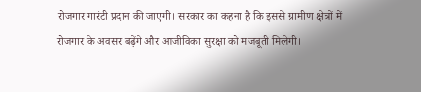रोजगार गारंटी प्रदान की जाएगी। सरकार का कहना है कि इससे ग्रामीण क्षेत्रों में रोजगार के अवसर बढ़ेंगे और आजीविका सुरक्षा को मजबूती मिलेगी।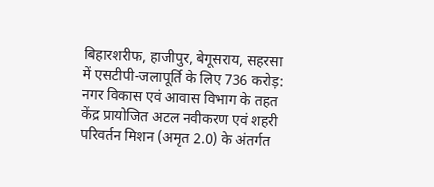बिहारशरीफ, हाजीपुर, बेगूसराय, सहरसा में एसटीपी-जलापूर्ति के लिए 736 करोड़: नगर विकास एवं आवास विभाग के तहत केंद्र प्रायोजित अटल नवीकरण एवं शहरी परिवर्तन मिशन (अमृत 2.0) के अंतर्गत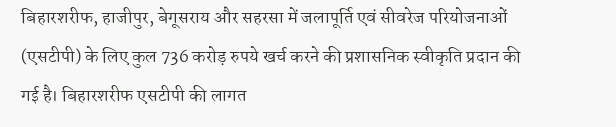बिहारशरीफ, हाजीपुर, बेगूसराय और सहरसा में जलापूर्ति एवं सीवरेज परियोजनाओं (एसटीपी) के लिए कुल 736 करोड़ रुपये खर्च करने की प्रशासनिक स्वीकृति प्रदान की गई है। बिहारशरीफ एसटीपी की लागत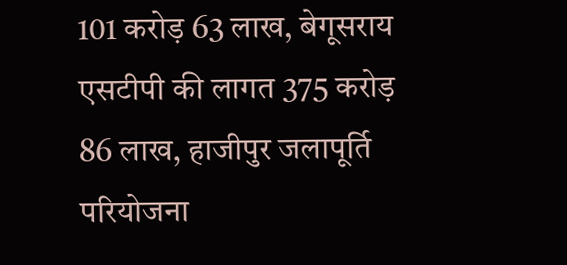101 करोड़ 63 लाख, बेगूसराय एसटीपी की लागत 375 करोड़ 86 लाख, हाजीपुर जलापूर्ति परियोजना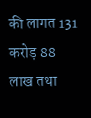की लागत 131 करोड़ 88 लाख तथा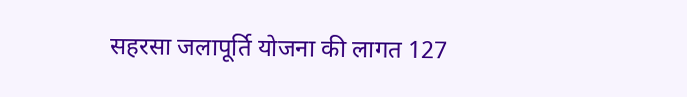सहरसा जलापूर्ति योजना की लागत 127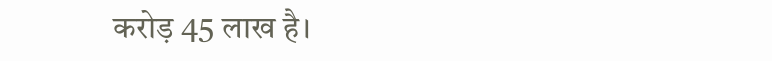करोड़ 45 लाख है।